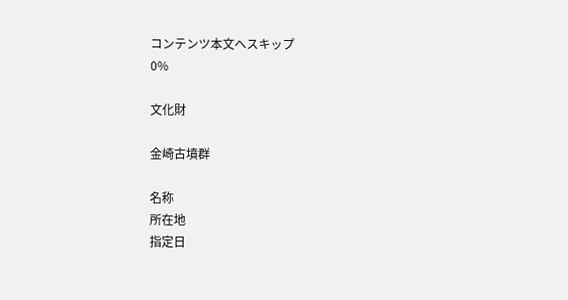コンテンツ本文へスキップ
0%

文化財

金崎古墳群

名称
所在地
指定日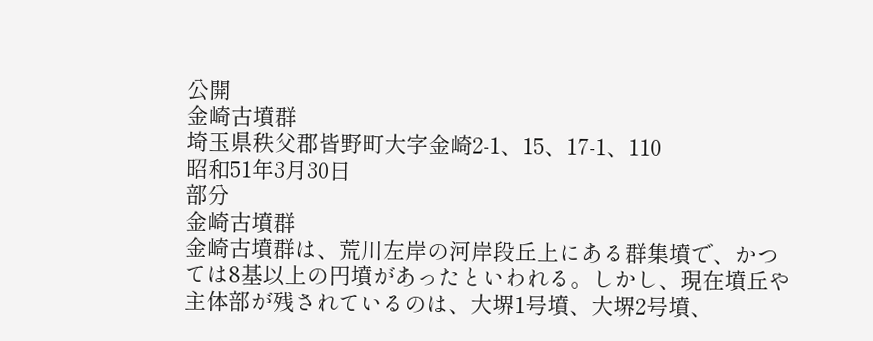公開
金崎古墳群
埼玉県秩父郡皆野町大字金崎2-1、15、17-1、110
昭和51年3月30日
部分
金崎古墳群
金崎古墳群は、荒川左岸の河岸段丘上にある群集墳で、かつては8基以上の円墳があったといわれる。しかし、現在墳丘や主体部が残されているのは、大堺1号墳、大堺2号墳、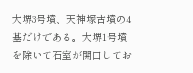大堺3号墳、天神塚古墳の4基だけである。大堺1号墳を除いて石室が開口してお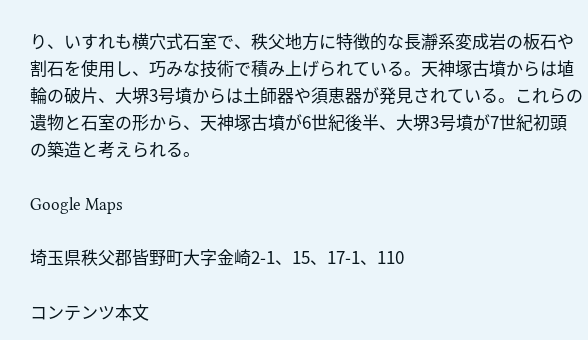り、いすれも横穴式石室で、秩父地方に特徴的な長瀞系変成岩の板石や割石を使用し、巧みな技術で積み上げられている。天神塚古墳からは埴輪の破片、大堺3号墳からは土師器や須恵器が発見されている。これらの遺物と石室の形から、天神塚古墳が6世紀後半、大堺3号墳が7世紀初頭の築造と考えられる。

Google Maps

埼玉県秩父郡皆野町大字金崎2-1、15、17-1、110

コンテンツ本文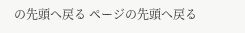の先頭へ戻る ページの先頭へ戻る